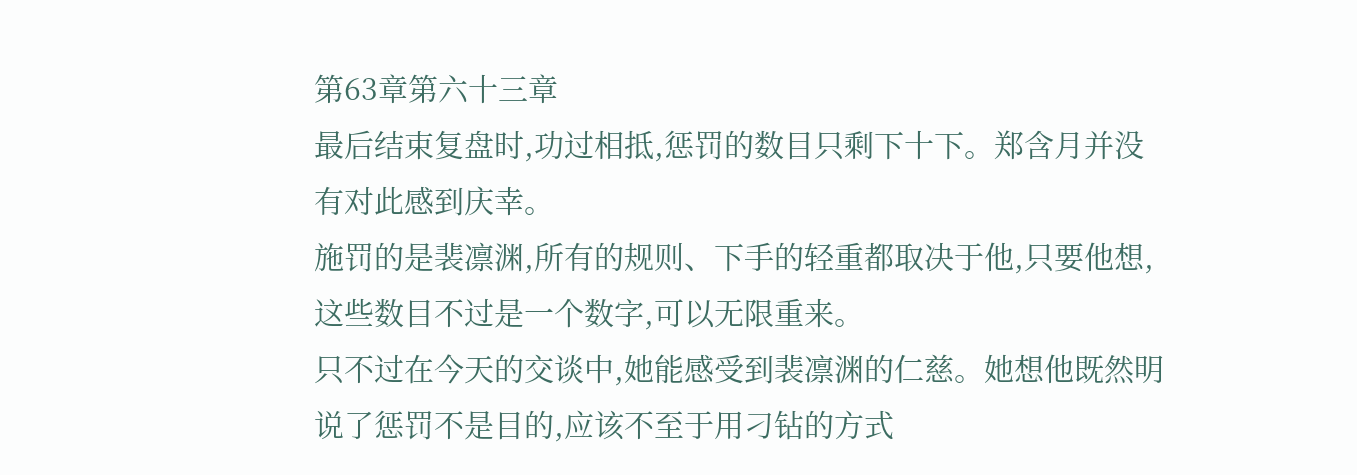第63章第六十三章
最后结束复盘时,功过相抵,惩罚的数目只剩下十下。郑含月并没有对此感到庆幸。
施罚的是裴凛渊,所有的规则、下手的轻重都取决于他,只要他想,这些数目不过是一个数字,可以无限重来。
只不过在今天的交谈中,她能感受到裴凛渊的仁慈。她想他既然明说了惩罚不是目的,应该不至于用刁钻的方式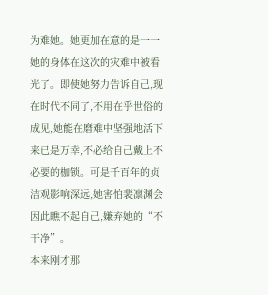为难她。她更加在意的是一一她的身体在这次的灾难中被看光了。即使她努力告诉自己,现在时代不同了,不用在乎世俗的成见,她能在磨难中坚强地活下来已是万幸,不必给自己戴上不必要的枷锁。可是千百年的贞洁观影响深远,她害怕裴凛渊会因此瞧不起自己,嫌弃她的“不干净”。
本来刚才那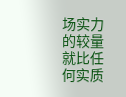场实力的较量就比任何实质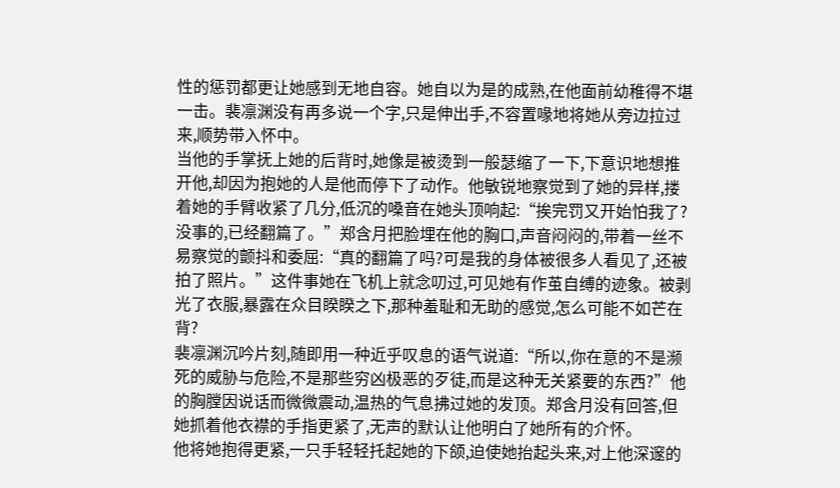性的惩罚都更让她感到无地自容。她自以为是的成熟,在他面前幼稚得不堪一击。裴凛渊没有再多说一个字,只是伸出手,不容置喙地将她从旁边拉过来,顺势带入怀中。
当他的手掌抚上她的后背时,她像是被烫到一般瑟缩了一下,下意识地想推开他,却因为抱她的人是他而停下了动作。他敏锐地察觉到了她的异样,搂着她的手臂收紧了几分,低沉的嗓音在她头顶响起:“挨完罚又开始怕我了?没事的,已经翻篇了。”郑含月把脸埋在他的胸口,声音闷闷的,带着一丝不易察觉的颤抖和委屈:“真的翻篇了吗?可是我的身体被很多人看见了,还被拍了照片。”这件事她在飞机上就念叨过,可见她有作茧自缚的迹象。被剥光了衣服,暴露在众目睽睽之下,那种羞耻和无助的感觉,怎么可能不如芒在背?
裴凛渊沉吟片刻,随即用一种近乎叹息的语气说道:“所以,你在意的不是濒死的威胁与危险,不是那些穷凶极恶的歹徒,而是这种无关紧要的东西?”他的胸膛因说话而微微震动,温热的气息拂过她的发顶。郑含月没有回答,但她抓着他衣襟的手指更紧了,无声的默认让他明白了她所有的介怀。
他将她抱得更紧,一只手轻轻托起她的下颌,迫使她抬起头来,对上他深邃的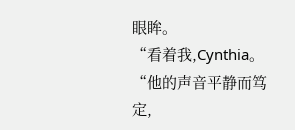眼眸。
“看着我,Cynthia。“他的声音平静而笃定,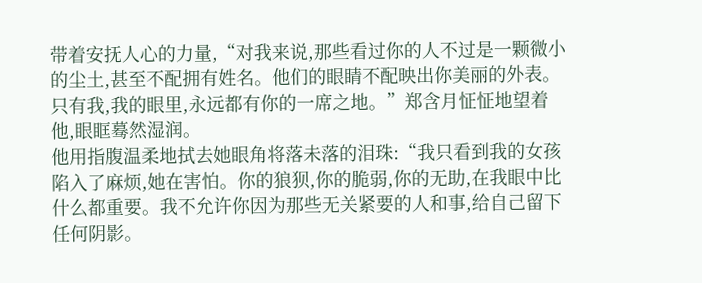带着安抚人心的力量,“对我来说,那些看过你的人不过是一颗微小的尘土,甚至不配拥有姓名。他们的眼睛不配映出你美丽的外表。只有我,我的眼里,永远都有你的一席之地。”郑含月怔怔地望着他,眼眶蓦然湿润。
他用指腹温柔地拭去她眼角将落未落的泪珠:“我只看到我的女孩陷入了麻烦,她在害怕。你的狼狈,你的脆弱,你的无助,在我眼中比什么都重要。我不允许你因为那些无关紧要的人和事,给自己留下任何阴影。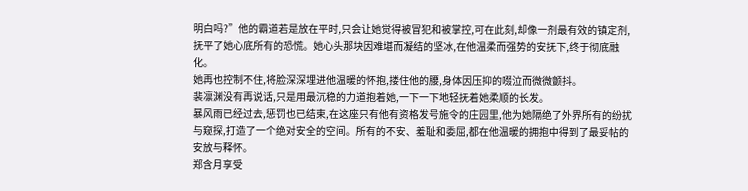明白吗?”他的霸道若是放在平时,只会让她觉得被冒犯和被掌控,可在此刻,却像一剂最有效的镇定剂,抚平了她心底所有的恐慌。她心头那块因难堪而凝结的坚冰,在他温柔而强势的安抚下,终于彻底融化。
她再也控制不住,将脸深深埋进他温暖的怀抱,搂住他的腰,身体因压抑的啜泣而微微颤抖。
裴凛渊没有再说话,只是用最沉稳的力道抱着她,一下一下地轻抚着她柔顺的长发。
暴风雨已经过去,惩罚也已结束,在这座只有他有资格发号施令的庄园里,他为她隔绝了外界所有的纷扰与窥探,打造了一个绝对安全的空间。所有的不安、羞耻和委屈,都在他温暖的拥抱中得到了最妥帖的安放与释怀。
郑含月享受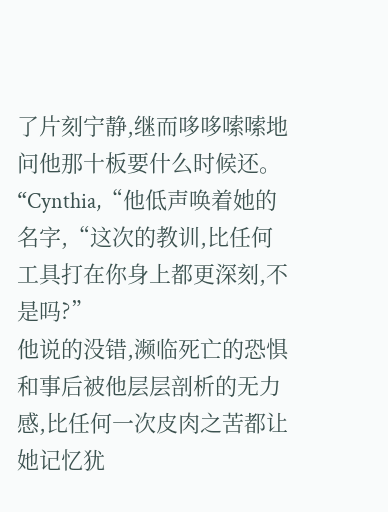了片刻宁静,继而哆哆嗦嗦地问他那十板要什么时候还。“Cynthia,“他低声唤着她的名字,“这次的教训,比任何工具打在你身上都更深刻,不是吗?”
他说的没错,濒临死亡的恐惧和事后被他层层剖析的无力感,比任何一次皮肉之苦都让她记忆犹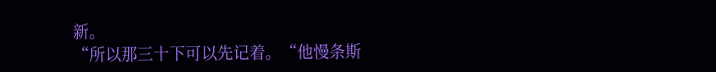新。
“所以那三十下可以先记着。“他慢条斯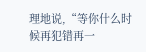理地说,“等你什么时候再犯错再一